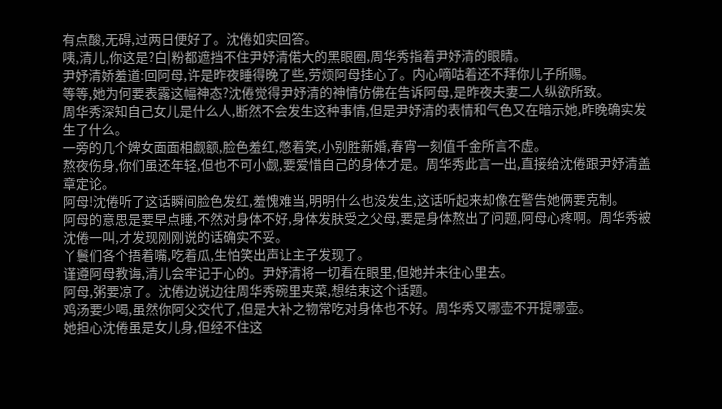有点酸,无碍,过两日便好了。沈倦如实回答。
咦,清儿,你这是?白|粉都遮挡不住尹妤清偌大的黑眼圈,周华秀指着尹妤清的眼睛。
尹妤清娇羞道:回阿母,许是昨夜睡得晚了些,劳烦阿母挂心了。内心嘀咕着还不拜你儿子所赐。
等等,她为何要表露这幅神态?沈倦觉得尹妤清的神情仿佛在告诉阿母,是昨夜夫妻二人纵欲所致。
周华秀深知自己女儿是什么人,断然不会发生这种事情,但是尹妤清的表情和气色又在暗示她,昨晚确实发生了什么。
一旁的几个婢女面面相觑额,脸色羞红,憋着笑,小别胜新婚,春宵一刻值千金所言不虚。
熬夜伤身,你们虽还年轻,但也不可小觑,要爱惜自己的身体才是。周华秀此言一出,直接给沈倦跟尹妤清盖章定论。
阿母!沈倦听了这话瞬间脸色发红,羞愧难当,明明什么也没发生,这话听起来却像在警告她俩要克制。
阿母的意思是要早点睡,不然对身体不好,身体发肤受之父母,要是身体熬出了问题,阿母心疼啊。周华秀被沈倦一叫,才发现刚刚说的话确实不妥。
丫鬟们各个捂着嘴,吃着瓜,生怕笑出声让主子发现了。
谨遵阿母教诲,清儿会牢记于心的。尹妤清将一切看在眼里,但她并未往心里去。
阿母,粥要凉了。沈倦边说边往周华秀碗里夹菜,想结束这个话题。
鸡汤要少喝,虽然你阿父交代了,但是大补之物常吃对身体也不好。周华秀又哪壶不开提哪壶。
她担心沈倦虽是女儿身,但经不住这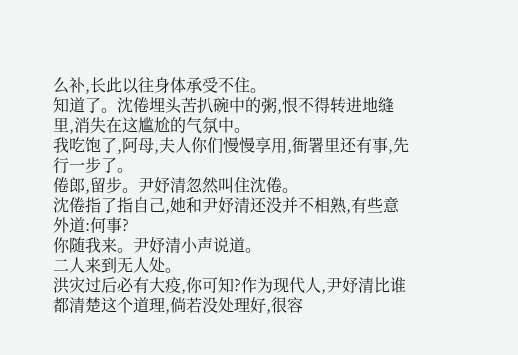么补,长此以往身体承受不住。
知道了。沈倦埋头苦扒碗中的粥,恨不得转进地缝里,消失在这尴尬的气氛中。
我吃饱了,阿母,夫人你们慢慢享用,衙署里还有事,先行一步了。
倦郎,留步。尹妤清忽然叫住沈倦。
沈倦指了指自己,她和尹妤清还没并不相熟,有些意外道:何事?
你随我来。尹妤清小声说道。
二人来到无人处。
洪灾过后必有大疫,你可知?作为现代人,尹妤清比谁都清楚这个道理,倘若没处理好,很容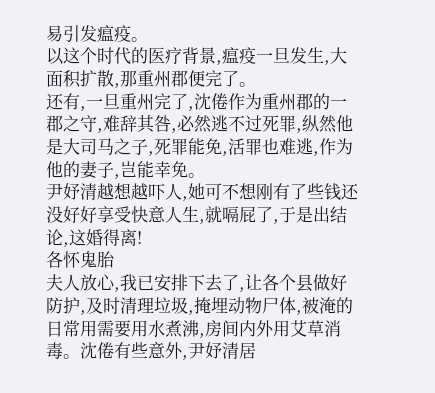易引发瘟疫。
以这个时代的医疗背景,瘟疫一旦发生,大面积扩散,那重州郡便完了。
还有,一旦重州完了,沈倦作为重州郡的一郡之守,难辞其咎,必然逃不过死罪,纵然他是大司马之子,死罪能免,活罪也难逃,作为他的妻子,岂能幸免。
尹妤清越想越吓人,她可不想刚有了些钱还没好好享受快意人生,就嗝屁了,于是出结论,这婚得离!
各怀鬼胎
夫人放心,我已安排下去了,让各个县做好防护,及时清理垃圾,掩埋动物尸体,被淹的日常用需要用水煮沸,房间内外用艾草消毒。沈倦有些意外,尹妤清居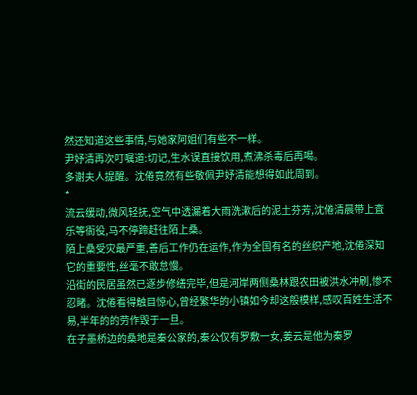然还知道这些事情,与她家阿姐们有些不一样。
尹妤清再次叮嘱道:切记,生水误直接饮用,煮沸杀毒后再喝。
多谢夫人提醒。沈倦竟然有些敬佩尹妤清能想得如此周到。
*
流云缓动,微风轻抚,空气中透漏着大雨洗漱后的泥土芬芳,沈倦清晨带上査乐等衙役,马不停蹄赶往陌上桑。
陌上桑受灾最严重,善后工作仍在运作,作为全国有名的丝织产地,沈倦深知它的重要性,丝毫不敢怠慢。
沿街的民居虽然已逐步修缮完毕,但是河岸两侧桑林跟农田被洪水冲刷,惨不忍睹。沈倦看得触目惊心,曾经繁华的小镇如今却这般模样,感叹百姓生活不易,半年的的劳作毁于一旦。
在子墨桥边的桑地是秦公家的,秦公仅有罗敷一女,姜云是他为秦罗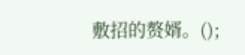敷招的赘婿。();